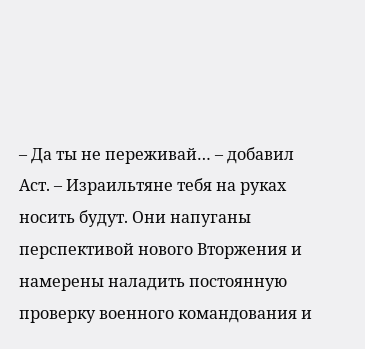– Да ты не переживай… – добавил Аст. – Израильтяне тебя на руках носить будут. Они напуганы перспективой нового Вторжения и намерены наладить постоянную проверку военного командования и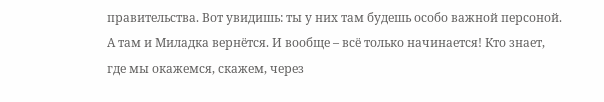правительства. Вот увидишь: ты у них там будешь особо важной персоной. А там и Миладка вернётся. И вообще – всё только начинается! Кто знает, где мы окажемся, скажем, через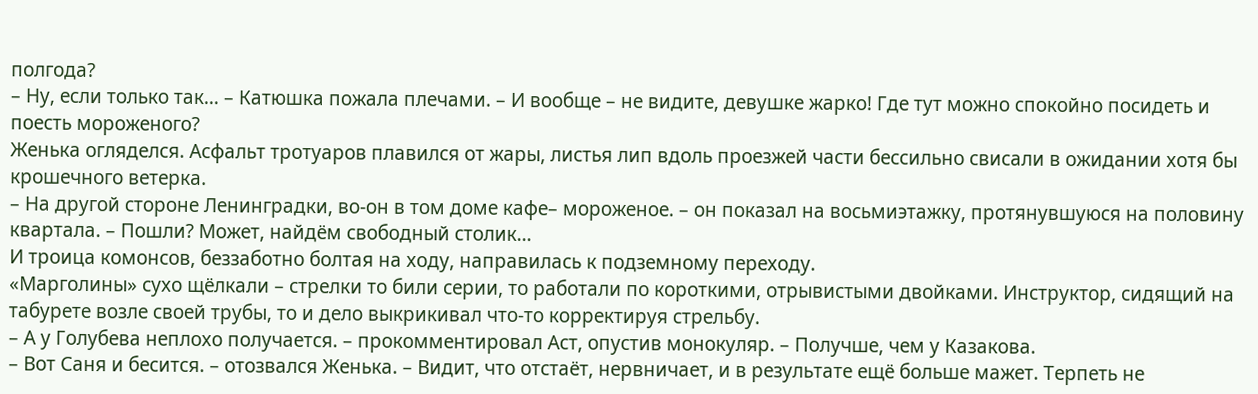полгода?
– Ну, если только так… – Катюшка пожала плечами. – И вообще – не видите, девушке жарко! Где тут можно спокойно посидеть и поесть мороженого?
Женька огляделся. Асфальт тротуаров плавился от жары, листья лип вдоль проезжей части бессильно свисали в ожидании хотя бы крошечного ветерка.
– На другой стороне Ленинградки, во-он в том доме кафе– мороженое. – он показал на восьмиэтажку, протянувшуюся на половину квартала. – Пошли? Может, найдём свободный столик…
И троица комонсов, беззаботно болтая на ходу, направилась к подземному переходу.
«Марголины» сухо щёлкали – стрелки то били серии, то работали по короткими, отрывистыми двойками. Инструктор, сидящий на табурете возле своей трубы, то и дело выкрикивал что-то корректируя стрельбу.
– А у Голубева неплохо получается. – прокомментировал Аст, опустив монокуляр. – Получше, чем у Казакова.
– Вот Саня и бесится. – отозвался Женька. – Видит, что отстаёт, нервничает, и в результате ещё больше мажет. Терпеть не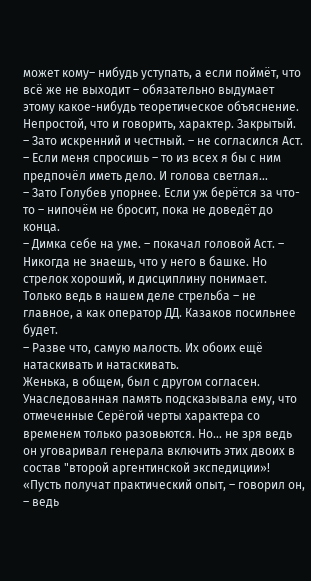может кому– нибудь уступать, а если поймёт, что всё же не выходит – обязательно выдумает этому какое-нибудь теоретическое объяснение. Непростой, что и говорить, характер. Закрытый.
– Зато искренний и честный. – не согласился Аст. – Если меня спросишь – то из всех я бы с ним предпочёл иметь дело. И голова светлая…
– Зато Голубев упорнее. Если уж берётся за что-то – нипочём не бросит, пока не доведёт до конца.
– Димка себе на уме. – покачал головой Аст. – Никогда не знаешь, что у него в башке. Но стрелок хороший, и дисциплину понимает. Только ведь в нашем деле стрельба – не главное, а как оператор ДД. Казаков посильнее будет.
– Разве что, самую малость. Их обоих ещё натаскивать и натаскивать.
Женька, в общем, был с другом согласен. Унаследованная память подсказывала ему, что отмеченные Серёгой черты характера со временем только разовьются. Но… не зря ведь он уговаривал генерала включить этих двоих в состав "второй аргентинской экспедиции»! «Пусть получат практический опыт, – говорил он, – ведь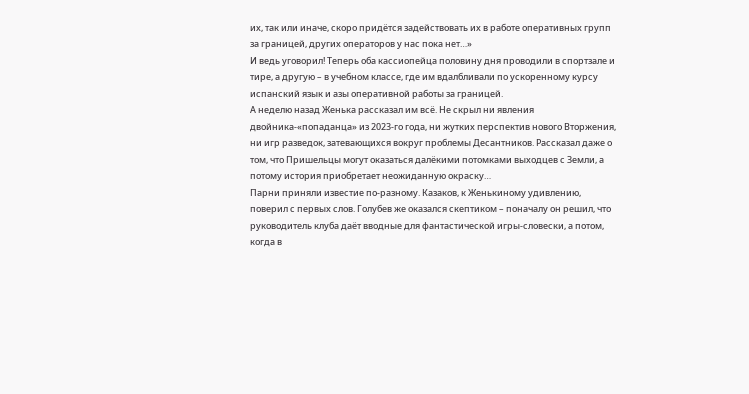их, так или иначе, скоро придётся задействовать их в работе оперативных групп за границей, других операторов у нас пока нет…»
И ведь уговорил! Теперь оба кассиопейца половину дня проводили в спортзале и тире, а другую – в учебном классе, где им вдалбливали по ускоренному курсу испанский язык и азы оперативной работы за границей.
А неделю назад Женька рассказал им всё. Не скрыл ни явления двойника-«попаданца» из 2023-го года, ни жутких перспектив нового Вторжения, ни игр разведок, затевающихся вокруг проблемы Десантников. Рассказал даже о том, что Пришельцы могут оказаться далёкими потомками выходцев с Земли, а потому история приобретает неожиданную окраску…
Парни приняли известие по-разному. Казаков, к Женькиному удивлению, поверил с первых слов. Голубев же оказался скептиком – поначалу он решил, что руководитель клуба даёт вводные для фантастической игры-словески, а потом, когда в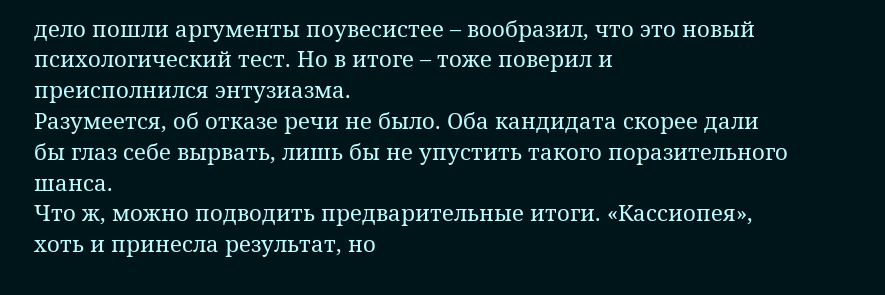дело пошли аргументы поувесистее – вообразил, что это новый психологический тест. Но в итоге – тоже поверил и преисполнился энтузиазма.
Разумеется, об отказе речи не было. Оба кандидата скорее дали бы глаз себе вырвать, лишь бы не упустить такого поразительного шанса.
Что ж, можно подводить предварительные итоги. «Кассиопея», хоть и принесла результат, но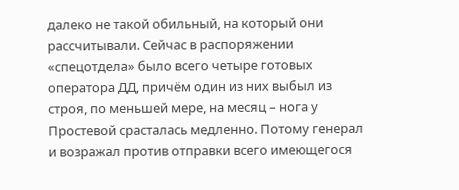далеко не такой обильный, на который они рассчитывали. Сейчас в распоряжении «спецотдела» было всего четыре готовых оператора ДД, причём один из них выбыл из строя, по меньшей мере, на месяц – нога у Простевой срасталась медленно. Потому генерал и возражал против отправки всего имеющегося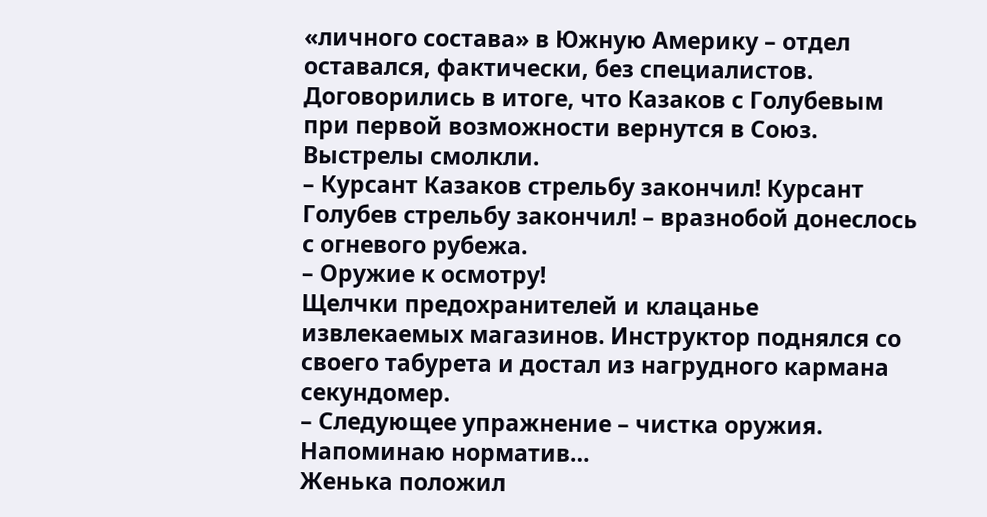«личного состава» в Южную Америку – отдел оставался, фактически, без специалистов. Договорились в итоге, что Казаков с Голубевым при первой возможности вернутся в Союз.
Выстрелы смолкли.
– Курсант Казаков стрельбу закончил! Курсант Голубев стрельбу закончил! – вразнобой донеслось с огневого рубежа.
– Оружие к осмотру!
Щелчки предохранителей и клацанье извлекаемых магазинов. Инструктор поднялся со своего табурета и достал из нагрудного кармана секундомер.
– Следующее упражнение – чистка оружия. Напоминаю норматив…
Женька положил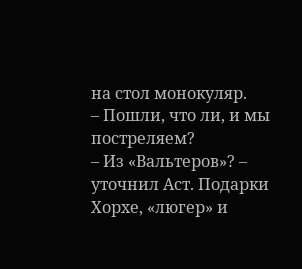на стол монокуляр.
– Пошли, что ли, и мы постреляем?
– Из «Вальтеров»? – уточнил Аст. Подарки Хорхе, «люгер» и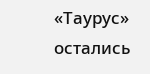«Таурус» остались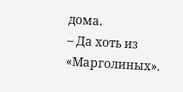дома.
– Да хоть из «Марголиных».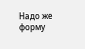Надо же форму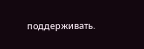поддерживать.